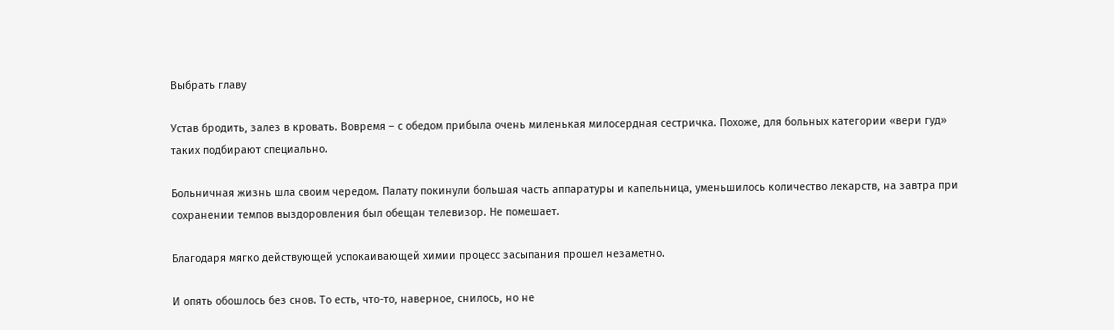Выбрать главу

Устав бродить, залез в кровать. Вовремя – с обедом прибыла очень миленькая милосердная сестричка. Похоже, для больных категории «вери гуд» таких подбирают специально.

Больничная жизнь шла своим чередом. Палату покинули большая часть аппаратуры и капельница, уменьшилось количество лекарств, на завтра при сохранении темпов выздоровления был обещан телевизор. Не помешает.

Благодаря мягко действующей успокаивающей химии процесс засыпания прошел незаметно.

И опять обошлось без снов. То есть, что-то, наверное, снилось, но не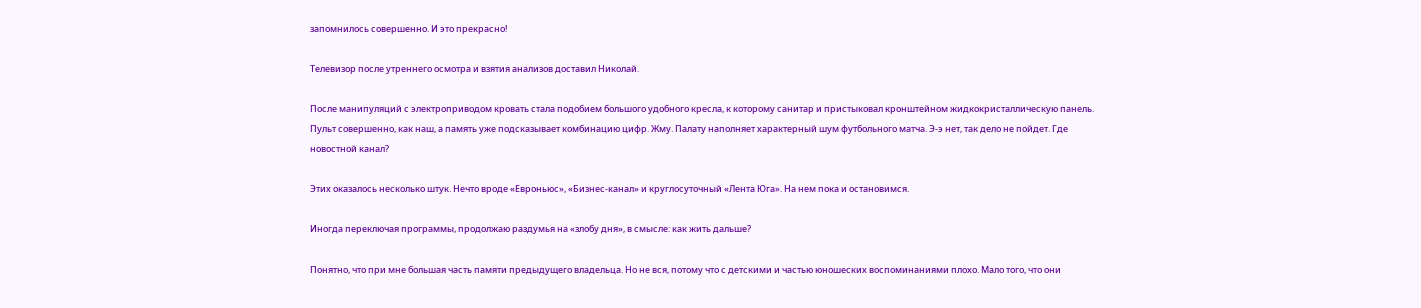запомнилось совершенно. И это прекрасно!

Телевизор после утреннего осмотра и взятия анализов доставил Николай.

После манипуляций с электроприводом кровать стала подобием большого удобного кресла, к которому санитар и пристыковал кронштейном жидкокристаллическую панель. Пульт совершенно, как наш, а память уже подсказывает комбинацию цифр. Жму. Палату наполняет характерный шум футбольного матча. Э-э нет, так дело не пойдет. Где новостной канал?

Этих оказалось несколько штук. Нечто вроде «Евроньюс», «Бизнес-канал» и круглосуточный «Лента Юга». На нем пока и остановимся.

Иногда переключая программы, продолжаю раздумья на «злобу дня», в смысле: как жить дальше?

Понятно, что при мне большая часть памяти предыдущего владельца. Но не вся, потому что с детскими и частью юношеских воспоминаниями плохо. Мало того, что они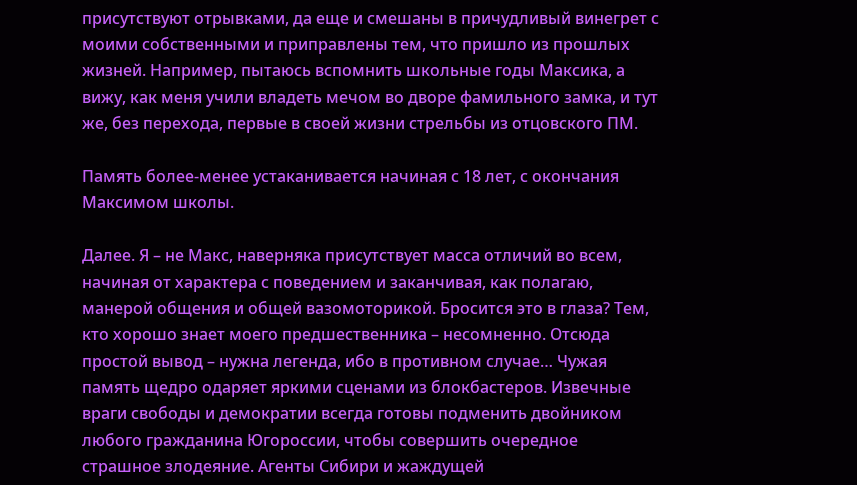присутствуют отрывками, да еще и смешаны в причудливый винегрет с моими собственными и приправлены тем, что пришло из прошлых жизней. Например, пытаюсь вспомнить школьные годы Максика, а вижу, как меня учили владеть мечом во дворе фамильного замка, и тут же, без перехода, первые в своей жизни стрельбы из отцовского ПМ.

Память более-менее устаканивается начиная с 18 лет, с окончания Максимом школы.

Далее. Я – не Макс, наверняка присутствует масса отличий во всем, начиная от характера с поведением и заканчивая, как полагаю, манерой общения и общей вазомоторикой. Бросится это в глаза? Тем, кто хорошо знает моего предшественника – несомненно. Отсюда простой вывод – нужна легенда, ибо в противном случае… Чужая память щедро одаряет яркими сценами из блокбастеров. Извечные враги свободы и демократии всегда готовы подменить двойником любого гражданина Югороссии, чтобы совершить очередное страшное злодеяние. Агенты Сибири и жаждущей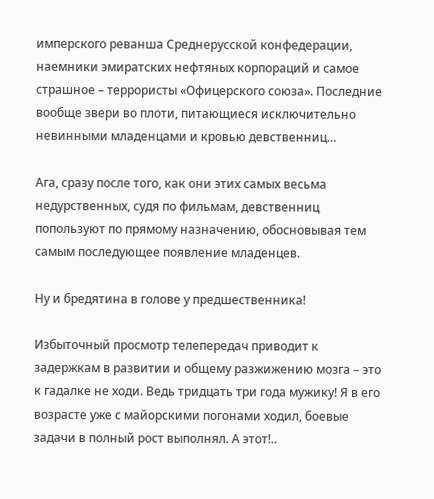имперского реванша Среднерусской конфедерации, наемники эмиратских нефтяных корпораций и самое страшное – террористы «Офицерского союза». Последние вообще звери во плоти, питающиеся исключительно невинными младенцами и кровью девственниц…

Ага, сразу после того, как они этих самых весьма недурственных, судя по фильмам, девственниц попользуют по прямому назначению, обосновывая тем самым последующее появление младенцев.

Ну и бредятина в голове у предшественника!

Избыточный просмотр телепередач приводит к задержкам в развитии и общему разжижению мозга – это к гадалке не ходи. Ведь тридцать три года мужику! Я в его возрасте уже с майорскими погонами ходил, боевые задачи в полный рост выполнял. А этот!..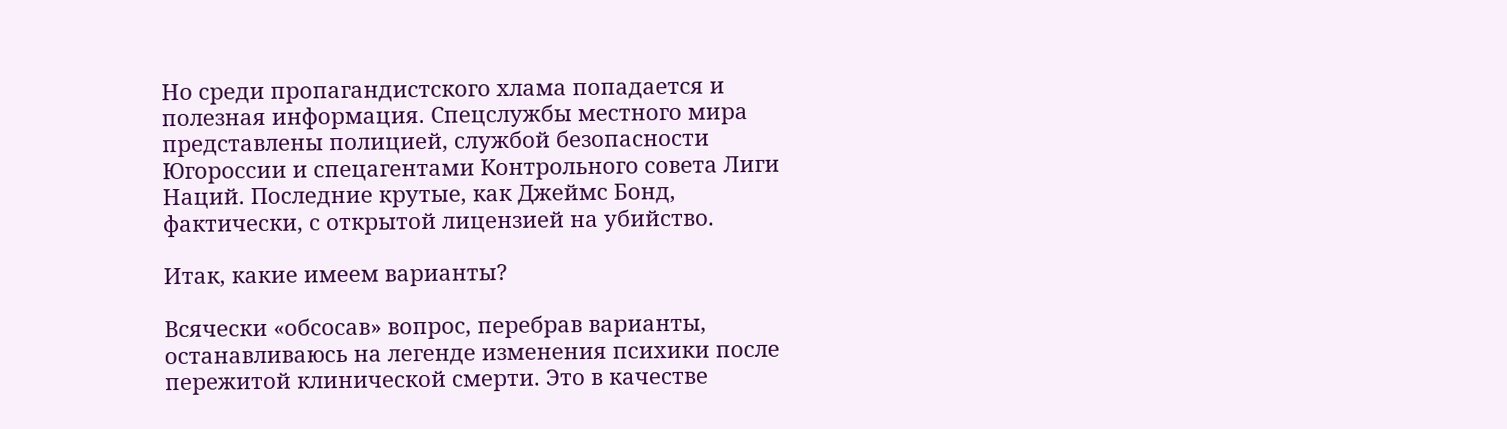Но среди пропагандистского хлама попадается и полезная информация. Спецслужбы местного мира представлены полицией, службой безопасности Югороссии и спецагентами Контрольного совета Лиги Наций. Последние крутые, как Джеймс Бонд, фактически, с открытой лицензией на убийство.

Итак, какие имеем варианты?

Всячески «обсосав» вопрос, перебрав варианты, останавливаюсь на легенде изменения психики после пережитой клинической смерти. Это в качестве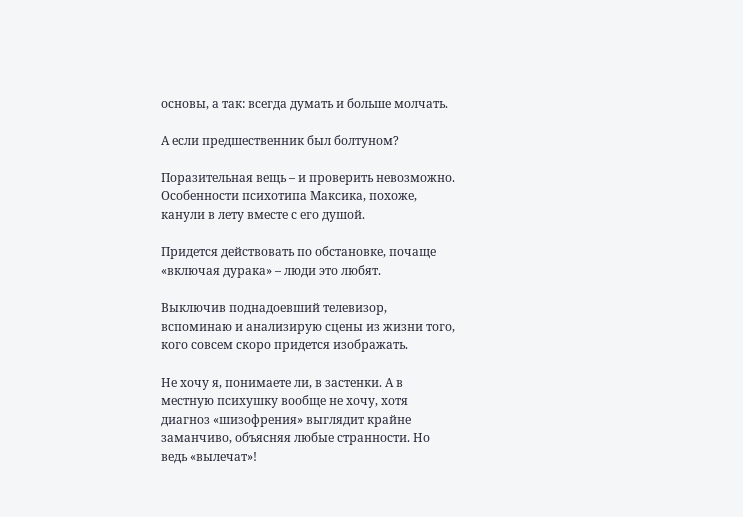основы, а так: всегда думать и больше молчать.

А если предшественник был болтуном?

Поразительная вещь – и проверить невозможно. Особенности психотипа Максика, похоже, канули в лету вместе с его душой.

Придется действовать по обстановке, почаще «включая дурака» – люди это любят.

Выключив поднадоевший телевизор, вспоминаю и анализирую сцены из жизни того, кого совсем скоро придется изображать.

Не хочу я, понимаете ли, в застенки. А в местную психушку вообще не хочу, хотя диагноз «шизофрения» выглядит крайне заманчиво, объясняя любые странности. Но ведь «вылечат»!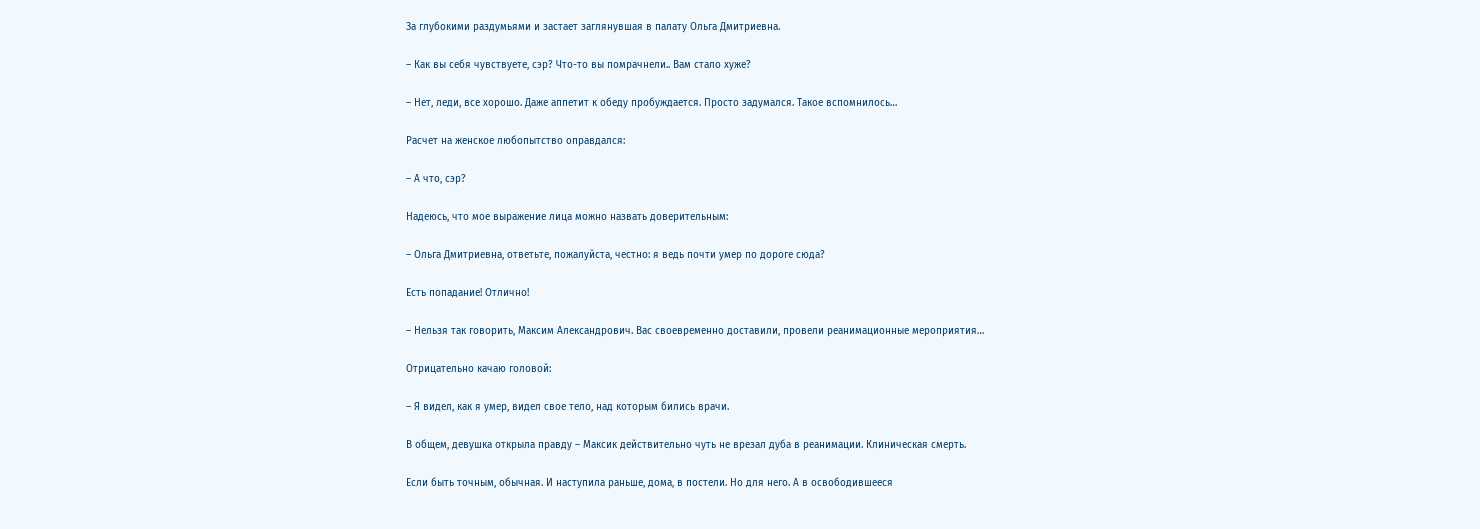За глубокими раздумьями и застает заглянувшая в палату Ольга Дмитриевна.

– Как вы себя чувствуете, сэр? Что-то вы помрачнели.. Вам стало хуже?

– Нет, леди, все хорошо. Даже аппетит к обеду пробуждается. Просто задумался. Такое вспомнилось…

Расчет на женское любопытство оправдался:

– А что, сэр?

Надеюсь, что мое выражение лица можно назвать доверительным:

– Ольга Дмитриевна, ответьте, пожалуйста, честно: я ведь почти умер по дороге сюда?

Есть попадание! Отлично!

– Нельзя так говорить, Максим Александрович. Вас своевременно доставили, провели реанимационные мероприятия…

Отрицательно качаю головой:

– Я видел, как я умер, видел свое тело, над которым бились врачи.

В общем, девушка открыла правду – Максик действительно чуть не врезал дуба в реанимации. Клиническая смерть.

Если быть точным, обычная. И наступила раньше, дома, в постели. Но для него. А в освободившееся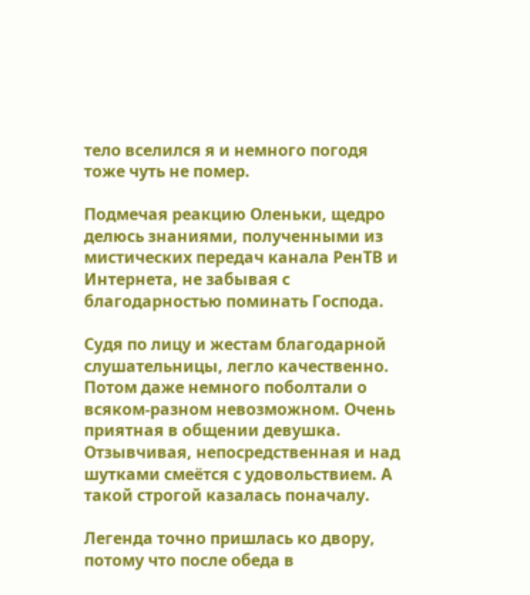тело вселился я и немного погодя тоже чуть не помер.

Подмечая реакцию Оленьки, щедро делюсь знаниями, полученными из мистических передач канала РенТВ и Интернета, не забывая с благодарностью поминать Господа.

Судя по лицу и жестам благодарной слушательницы, легло качественно. Потом даже немного поболтали о всяком-разном невозможном. Очень приятная в общении девушка. Отзывчивая, непосредственная и над шутками смеётся с удовольствием. А такой строгой казалась поначалу.

Легенда точно пришлась ко двору, потому что после обеда в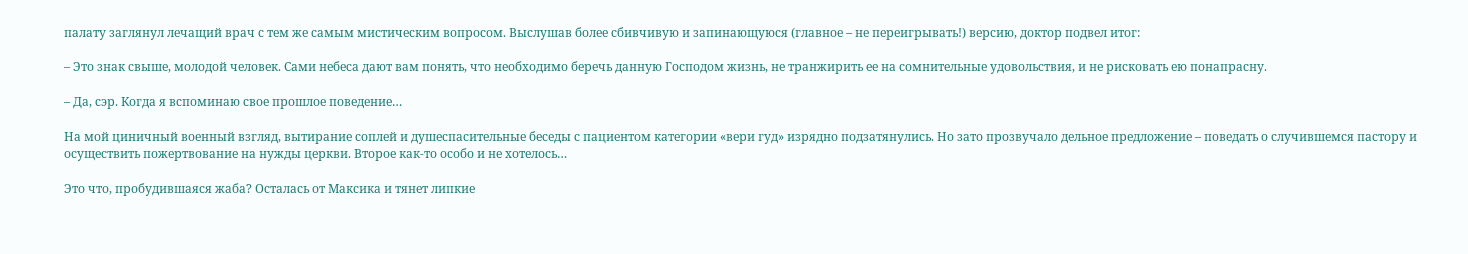палату заглянул лечащий врач с тем же самым мистическим вопросом. Выслушав более сбивчивую и запинающуюся (главное – не переигрывать!) версию, доктор подвел итог:

– Это знак свыше, молодой человек. Сами небеса дают вам понять, что необходимо беречь данную Господом жизнь, не транжирить ее на сомнительные удовольствия, и не рисковать ею понапрасну.

– Да, сэр. Когда я вспоминаю свое прошлое поведение…

На мой циничный военный взгляд, вытирание соплей и душеспасительные беседы с пациентом категории «вери гуд» изрядно подзатянулись. Но зато прозвучало дельное предложение – поведать о случившемся пастору и осуществить пожертвование на нужды церкви. Второе как-то особо и не хотелось…

Это что, пробудившаяся жаба? Осталась от Максика и тянет липкие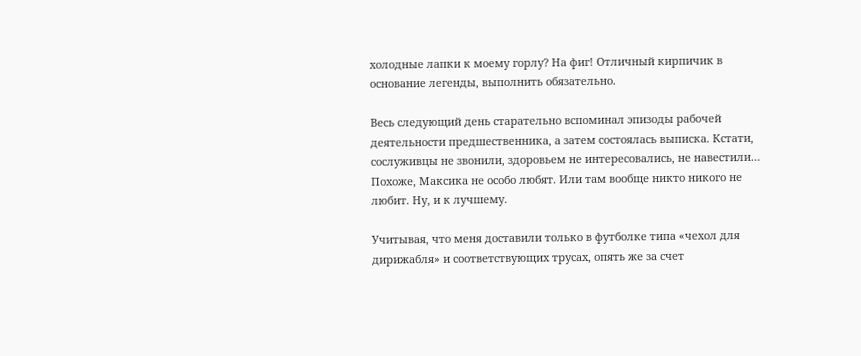холодные лапки к моему горлу? На фиг! Отличный кирпичик в основание легенды, выполнить обязательно.

Весь следующий день старательно вспоминал эпизоды рабочей деятельности предшественника, а затем состоялась выписка. Кстати, сослуживцы не звонили, здоровьем не интересовались, не навестили… Похоже, Максика не особо любят. Или там вообще никто никого не любит. Ну, и к лучшему.

Учитывая, что меня доставили только в футболке типа «чехол для дирижабля» и соответствующих трусах, опять же за счет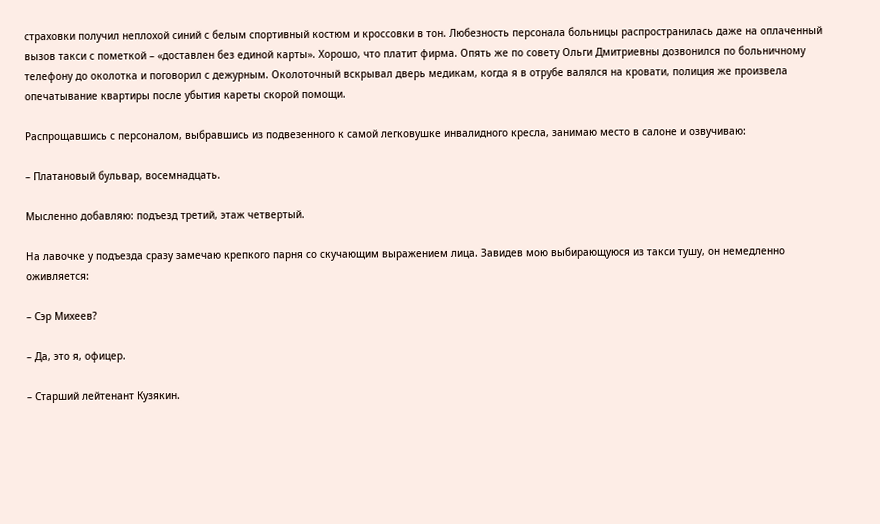страховки получил неплохой синий с белым спортивный костюм и кроссовки в тон. Любезность персонала больницы распространилась даже на оплаченный вызов такси с пометкой – «доставлен без единой карты». Хорошо, что платит фирма. Опять же по совету Ольги Дмитриевны дозвонился по больничному телефону до околотка и поговорил с дежурным. Околоточный вскрывал дверь медикам, когда я в отрубе валялся на кровати, полиция же произвела опечатывание квартиры после убытия кареты скорой помощи.

Распрощавшись с персоналом, выбравшись из подвезенного к самой легковушке инвалидного кресла, занимаю место в салоне и озвучиваю:

– Платановый бульвар, восемнадцать.

Мысленно добавляю: подъезд третий, этаж четвертый.

На лавочке у подъезда сразу замечаю крепкого парня со скучающим выражением лица. Завидев мою выбирающуюся из такси тушу, он немедленно оживляется:

– Сэр Михеев?

– Да, это я, офицер.

– Старший лейтенант Кузякин.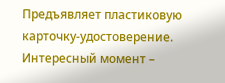Предъявляет пластиковую карточку-удостоверение. Интересный момент –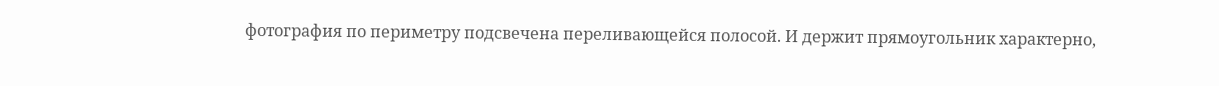фотография по периметру подсвечена переливающейся полосой. И держит прямоугольник характерно,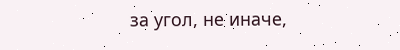за угол, не иначе,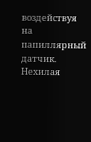воздействуя на папиллярный датчик. Нехилая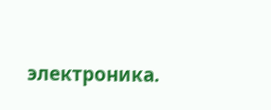электроника.